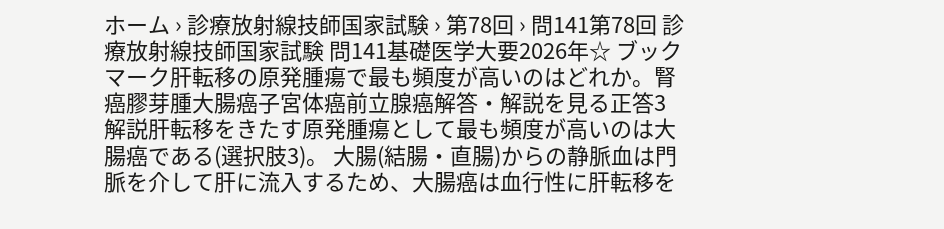ホーム › 診療放射線技師国家試験 › 第78回 › 問141第78回 診療放射線技師国家試験 問141基礎医学大要2026年☆ ブックマーク肝転移の原発腫瘍で最も頻度が高いのはどれか。腎 癌膠芽腫大腸癌子宮体癌前立腺癌解答・解説を見る正答3解説肝転移をきたす原発腫瘍として最も頻度が高いのは大腸癌である(選択肢3)。 大腸(結腸・直腸)からの静脈血は門脈を介して肝に流入するため、大腸癌は血行性に肝転移を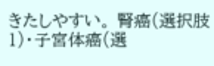きたしやすい。 腎癌(選択肢1)・子宮体癌(選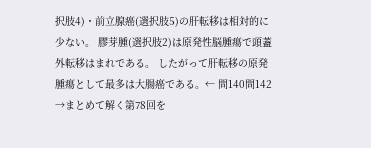択肢4)・前立腺癌(選択肢5)の肝転移は相対的に少ない。 膠芽腫(選択肢2)は原発性脳腫瘍で頭蓋外転移はまれである。 したがって肝転移の原発腫瘍として最多は大腸癌である。← 問140問142 →まとめて解く第78回を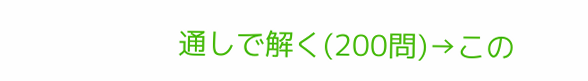通しで解く(200問)→この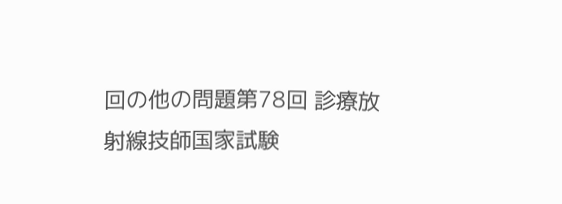回の他の問題第78回 診療放射線技師国家試験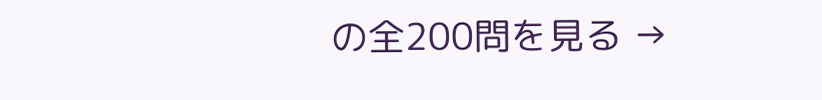の全200問を見る →